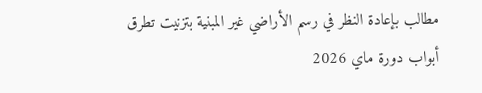مطالب بإعادة النظر في رسم الأراضي غير المبنية بتزنيت تطرق أبواب دورة ماي 2026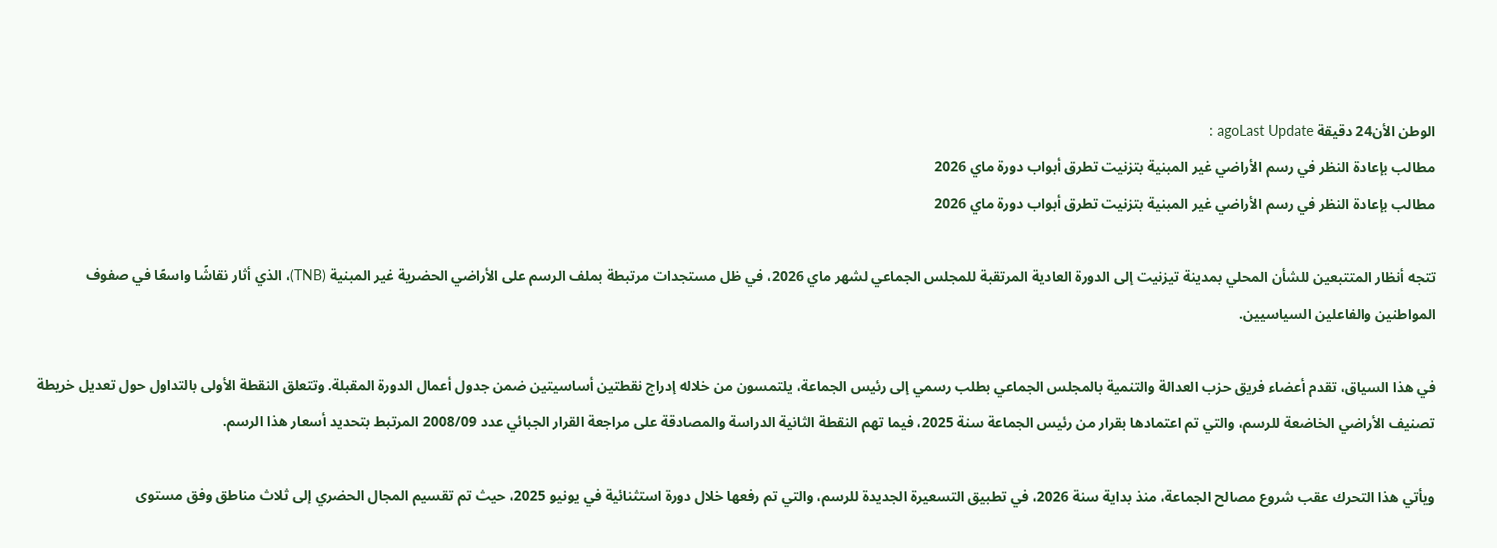الوطن الأن24 دقيقة agoLast Update :
مطالب بإعادة النظر في رسم الأراضي غير المبنية بتزنيت تطرق أبواب دورة ماي 2026
مطالب بإعادة النظر في رسم الأراضي غير المبنية بتزنيت تطرق أبواب دورة ماي 2026

تتجه أنظار المتتبعين للشأن المحلي بمدينة تيزنيت إلى الدورة العادية المرتقبة للمجلس الجماعي لشهر ماي 2026، في ظل مستجدات مرتبطة بملف الرسم على الأراضي الحضرية غير المبنية (TNB)، الذي أثار نقاشًا واسعًا في صفوف المواطنين والفاعلين السياسيين.

في هذا السياق، تقدم أعضاء فريق حزب العدالة والتنمية بالمجلس الجماعي بطلب رسمي إلى رئيس الجماعة، يلتمسون من خلاله إدراج نقطتين أساسيتين ضمن جدول أعمال الدورة المقبلة. وتتعلق النقطة الأولى بالتداول حول تعديل خريطة تصنيف الأراضي الخاضعة للرسم، والتي تم اعتمادها بقرار من رئيس الجماعة سنة 2025، فيما تهم النقطة الثانية الدراسة والمصادقة على مراجعة القرار الجبائي عدد 2008/09 المرتبط بتحديد أسعار هذا الرسم.

ويأتي هذا التحرك عقب شروع مصالح الجماعة، منذ بداية سنة 2026، في تطبيق التسعيرة الجديدة للرسم، والتي تم رفعها خلال دورة استثنائية في يونيو 2025، حيث تم تقسيم المجال الحضري إلى ثلاث مناطق وفق مستوى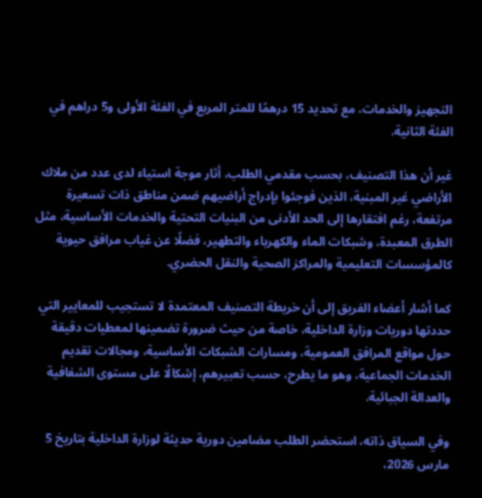التجهيز والخدمات، مع تحديد 15 درهمًا للمتر المربع في الفئة الأولى و5 دراهم في الفئة الثانية.

غير أن هذا التصنيف، بحسب مقدمي الطلب، أثار موجة استياء لدى عدد من ملاك الأراضي غير المبنية، الذين فوجئوا بإدراج أراضيهم ضمن مناطق ذات تسعيرة مرتفعة، رغم افتقارها إلى الحد الأدنى من البنيات التحتية والخدمات الأساسية، مثل الطرق المعبدة، وشبكات الماء والكهرباء والتطهير، فضلًا عن غياب مرافق حيوية كالمؤسسات التعليمية والمراكز الصحية والنقل الحضري.

كما أشار أعضاء الفريق إلى أن خريطة التصنيف المعتمدة لا تستجيب للمعايير التي حددتها دوريات وزارة الداخلية، خاصة من حيث ضرورة تضمينها لمعطيات دقيقة حول مواقع المرافق العمومية، ومسارات الشبكات الأساسية، ومجالات تقديم الخدمات الجماعية، وهو ما يطرح، حسب تعبيرهم، إشكالًا على مستوى الشفافية والعدالة الجبائية.

وفي السياق ذاته، استحضر الطلب مضامين دورية حديثة لوزارة الداخلية بتاريخ 5 مارس 2026،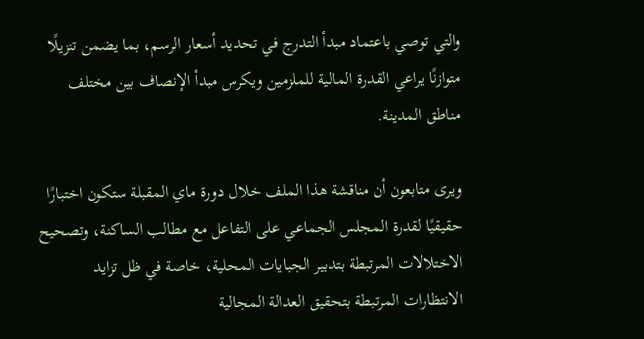والتي توصي باعتماد مبدأ التدرج في تحديد أسعار الرسم، بما يضمن تنزيلًا متوازنًا يراعي القدرة المالية للملزمين ويكرس مبدأ الإنصاف بين مختلف مناطق المدينة.

ويرى متابعون أن مناقشة هذا الملف خلال دورة ماي المقبلة ستكون اختبارًا حقيقيًا لقدرة المجلس الجماعي على التفاعل مع مطالب الساكنة، وتصحيح الاختلالات المرتبطة بتدبير الجبايات المحلية، خاصة في ظل تزايد الانتظارات المرتبطة بتحقيق العدالة المجالية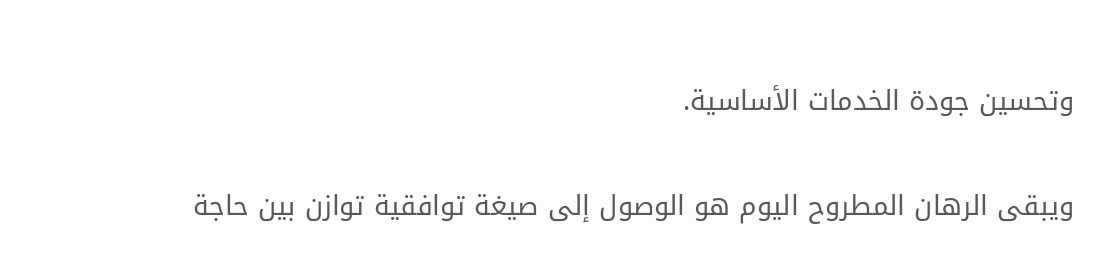وتحسين جودة الخدمات الأساسية.

ويبقى الرهان المطروح اليوم هو الوصول إلى صيغة توافقية توازن بين حاجة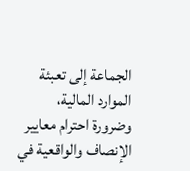الجماعة إلى تعبئة الموارد المالية، وضرورة احترام معايير الإنصاف والواقعية في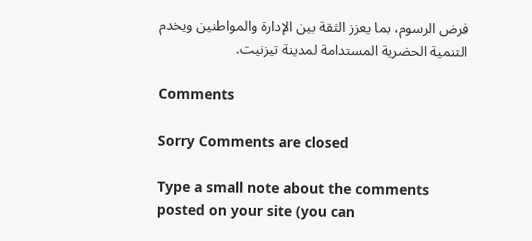فرض الرسوم، بما يعزز الثقة بين الإدارة والمواطنين ويخدم التنمية الحضرية المستدامة لمدينة تيزنيت.

Comments

Sorry Comments are closed

Type a small note about the comments posted on your site (you can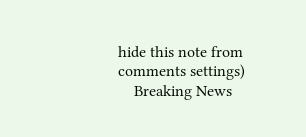hide this note from comments settings)
    Breaking News